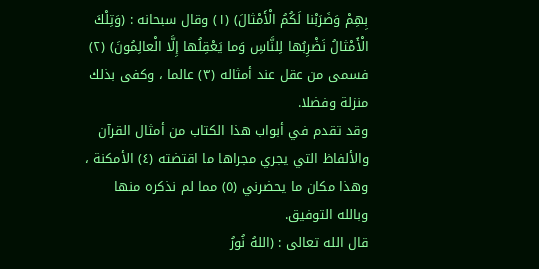بِهِمْ وَضَرَبْنا لَكُمُ الْأَمْثالَ) (١) وقال سبحانه : (وَتِلْكَ الْأَمْثالُ نَضْرِبُها لِلنَّاسِ وَما يَعْقِلُها إِلَّا الْعالِمُونَ) (٢) فسمى من عقل عند أمثاله (٣) عالما ، وكفى بذلك منزلة وفضلا.
وقد تقدم في أبواب هذا الكتاب من أمثال القرآن والألفاظ التي يجري مجراها ما اقتضته (٤) الأمكنة ، وهذا مكان ما يحضرني (٥) مما لم نذكره منها وبالله التوفيق.
قال الله تعالى : (اللهُ نُورُ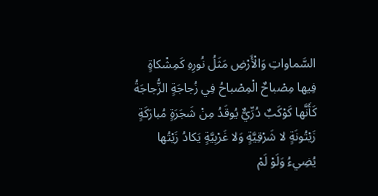السَّماواتِ وَالْأَرْضِ مَثَلُ نُورِهِ كَمِشْكاةٍ فِيها مِصْباحٌ الْمِصْباحُ فِي زُجاجَةٍ الزُّجاجَةُ كَأَنَّها كَوْكَبٌ دُرِّيٌّ يُوقَدُ مِنْ شَجَرَةٍ مُبارَكَةٍ زَيْتُونَةٍ لا شَرْقِيَّةٍ وَلا غَرْبِيَّةٍ يَكادُ زَيْتُها يُضِيءُ وَلَوْ لَمْ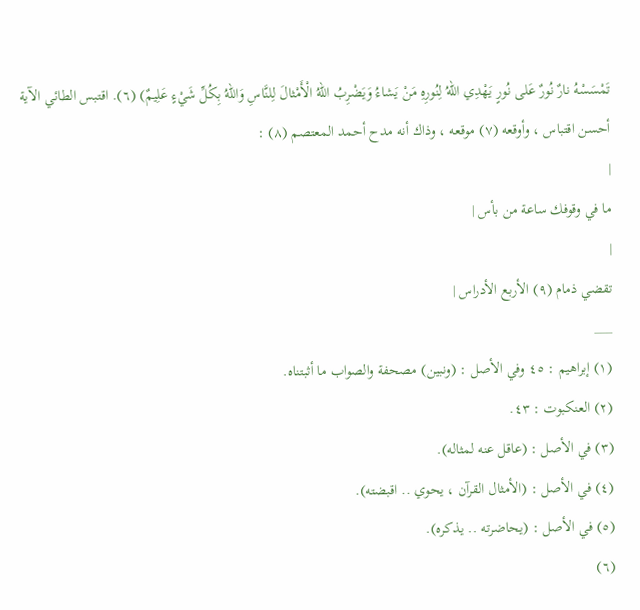تَمْسَسْهُ نارٌ نُورٌ عَلى نُورٍ يَهْدِي اللهُ لِنُورِهِ مَنْ يَشاءُ وَيَضْرِبُ اللهُ الْأَمْثالَ لِلنَّاسِ وَاللهُ بِكُلِّ شَيْءٍ عَلِيمٌ) (٦). اقتبس الطائي الآية أحسن اقتباس ، وأوقعه (٧) موقعه ، وذاك أنه مدح أحمد المعتصم (٨) :
|
ما في وقوفك ساعة من بأس |
|
تقضي ذمام (٩) الأربع الأدراس |
___
(١) إبراهيم : ٤٥ وفي الأصل : (ونبين) مصحفة والصواب ما أثبتناه.
(٢) العنكبوت : ٤٣.
(٣) في الأصل : (عاقل عنه لمثاله).
(٤) في الأصل : (الأمثال القرآن ، يحوي .. اقبضته).
(٥) في الأصل : (يحاضرته .. يذكره).
(٦)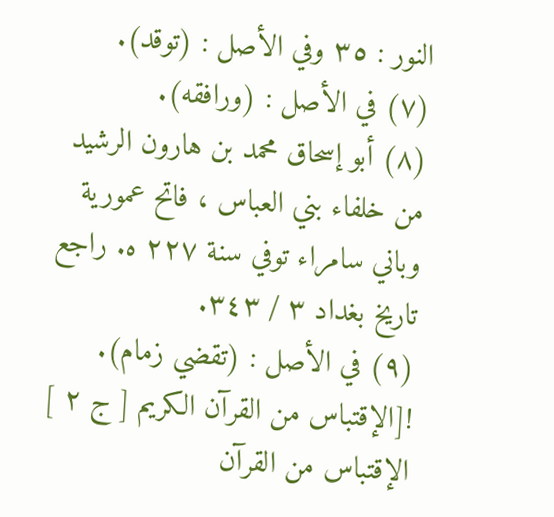النور : ٣٥ وفي الأصل : (توقد).
(٧) في الأصل : (ورافقه).
(٨) أبو إسحاق محمد بن هارون الرشيد من خلفاء بني العباس ، فاتح عمورية وباني سامراء توفي سنة ٢٢٧ ه. راجع تاريخ بغداد ٣ / ٣٤٣.
(٩) في الأصل : (تقضي زمام).
![الإقتباس من القرآن الكريم [ ج ٢ ] الإقتباس من القرآن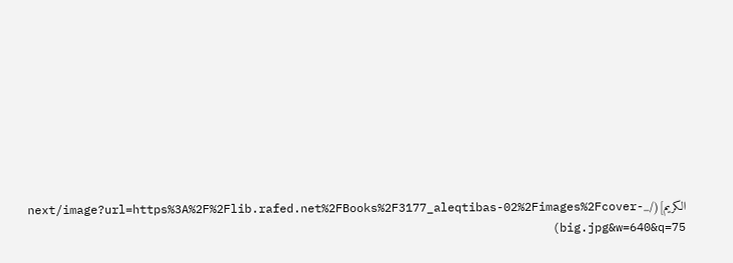الكريم](/_next/image?url=https%3A%2F%2Flib.rafed.net%2FBooks%2F3177_aleqtibas-02%2Fimages%2Fcover-big.jpg&w=640&q=75)